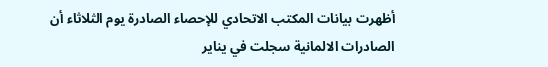أظهرت بيانات المكتب الاتحادي للإحصاء الصادرة يوم الثلاثاء أن الصادرات الالمانية سجلت في يناير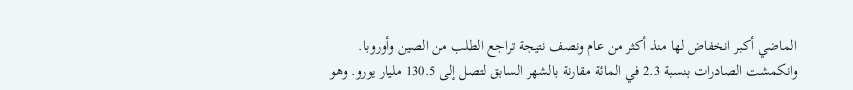الماضي أكبر انخفاض لها منذ أكثر من عام ونصف نتيجة تراجع الطلب من الصين وأوروبا.
وانكمشت الصادرات بنسبة 2.3 في المائة مقارنة بالشهر السابق لتصل إلى 130.5 مليار يورو. وهو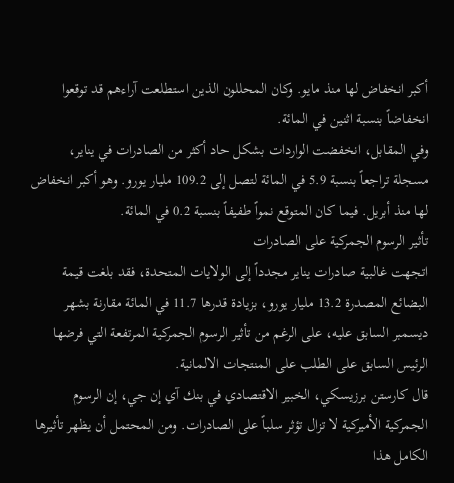أكبر انخفاض لها منذ مايو. وكان المحللون الذين استطلعت آراءهم قد توقعوا انخفاضاً بنسبة اثنين في المائة.
وفي المقابل، انخفضت الواردات بشكل حاد أكثر من الصادرات في يناير، مسجلة تراجعاً بنسبة 5.9 في المائة لتصل إلى 109.2 مليار يورو. وهو أكبر انخفاض لها منذ أبريل. فيما كان المتوقع نمواً طفيفاً بنسبة 0.2 في المائة.
تأثير الرسوم الجمركية على الصادرات
اتجهت غالبية صادرات يناير مجدداً إلى الولايات المتحدة، فقد بلغت قيمة البضائع المصدرة 13.2 مليار يورو، بزيادة قدرها 11.7 في المائة مقارنة بشهر ديسمبر السابق عليه، على الرغم من تأثير الرسوم الجمركية المرتفعة التي فرضها الرئيس السابق على الطلب على المنتجات الالمانية.
قال كارستن برزيسكي، الخبير الاقتصادي في بنك آي إن جي، إن الرسوم الجمركية الأميركية لا تزال تؤثر سلباً على الصادرات. ومن المحتمل أن يظهر تأثيرها الكامل هذا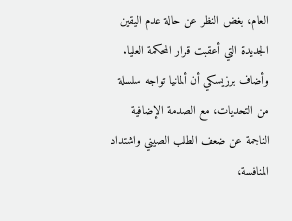العام، بغض النظر عن حالة عدم اليقين الجديدة التي أعقبت قرار المحكمة العليا.
وأضاف برزيسكي أن ألمانيا تواجه سلسلة من التحديات، مع الصدمة الإضافية الناجمة عن ضعف الطلب الصيني واشتداد المنافسة،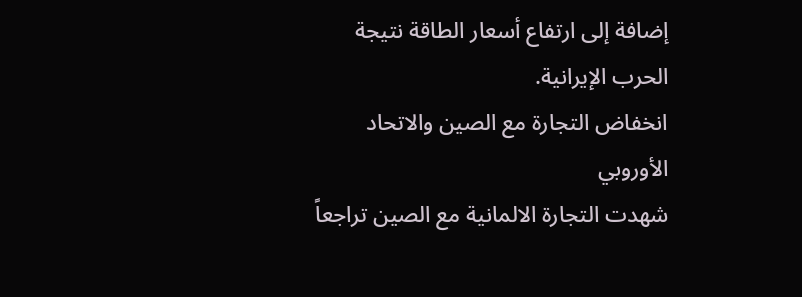إضافة إلى ارتفاع أسعار الطاقة نتيجة الحرب الإيرانية.
انخفاض التجارة مع الصين والاتحاد الأوروبي
شهدت التجارة الالمانية مع الصين تراجعاً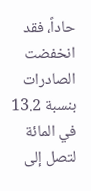حاداً، فقد انخفضت الصادرات بنسبة 13.2 في المائة لتصل إلى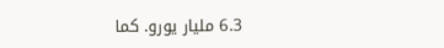6.3 مليار يورو. كما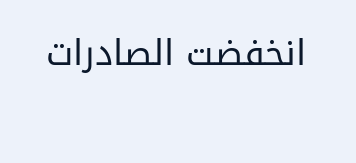انخفضت الصادرات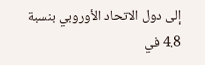إلى دول الاتحاد الأوروبي بنسبة 4.8 في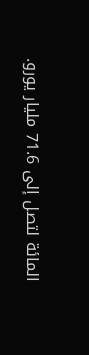المائة لتصل إلى 71.6 مليار يورو.